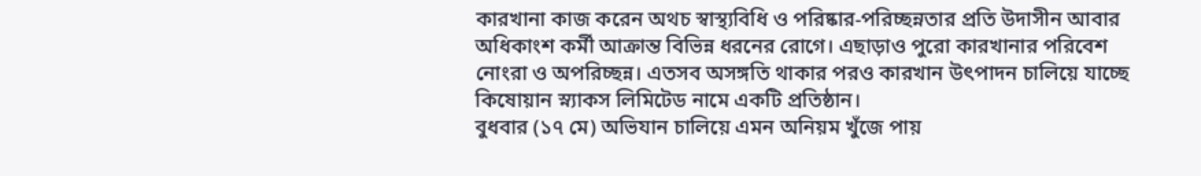কারখানা কাজ করেন অথচ স্বাস্থ্যবিধি ও পরিষ্কার-পরিচ্ছন্নতার প্রতি উদাসীন আবার অধিকাংশ কর্মী আক্রান্ত বিভিন্ন ধরনের রোগে। এছাড়াও পুরো কারখানার পরিবেশ নোংরা ও অপরিচ্ছন্ন। এতসব অসঙ্গতি থাকার পরও কারখান উৎপাদন চালিয়ে যাচ্ছে কিষোয়ান স্ন্যাকস লিমিটেড নামে একটি প্রতিষ্ঠান।
বুধবার (১৭ মে) অভিযান চালিয়ে এমন অনিয়ম খুঁজে পায়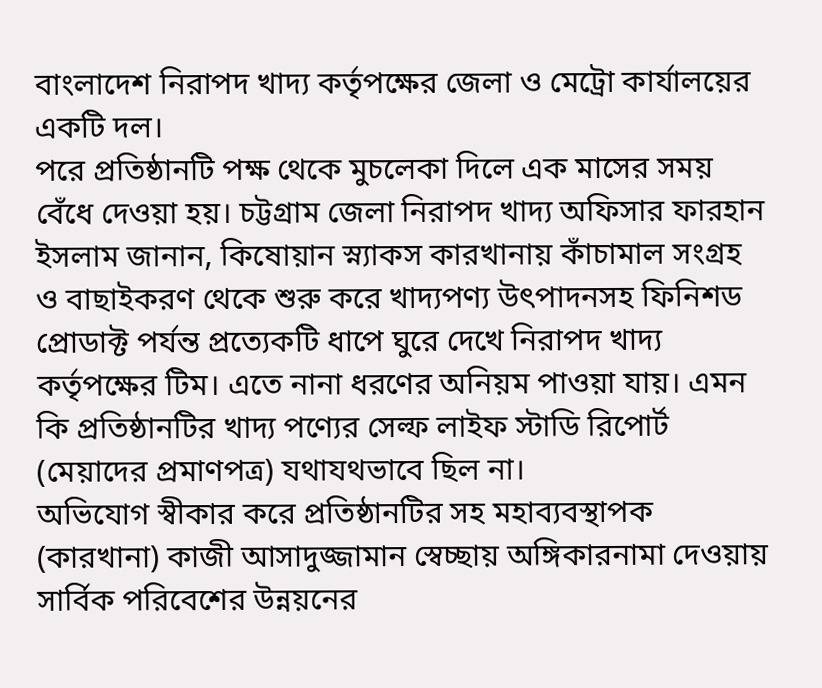বাংলাদেশ নিরাপদ খাদ্য কর্তৃপক্ষের জেলা ও মেট্রো কার্যালয়ের একটি দল।
পরে প্রতিষ্ঠানটি পক্ষ থেকে মুচলেকা দিলে এক মাসের সময় বেঁধে দেওয়া হয়। চট্টগ্রাম জেলা নিরাপদ খাদ্য অফিসার ফারহান ইসলাম জানান, কিষোয়ান স্ন্যাকস কারখানায় কাঁচামাল সংগ্রহ ও বাছাইকরণ থেকে শুরু করে খাদ্যপণ্য উৎপাদনসহ ফিনিশড প্রোডাক্ট পর্যন্ত প্রত্যেকটি ধাপে ঘুরে দেখে নিরাপদ খাদ্য কর্তৃপক্ষের টিম। এতে নানা ধরণের অনিয়ম পাওয়া যায়। এমন কি প্রতিষ্ঠানটির খাদ্য পণ্যের সেল্ফ লাইফ স্টাডি রিপোর্ট (মেয়াদের প্রমাণপত্র) যথাযথভাবে ছিল না।
অভিযোগ স্বীকার করে প্রতিষ্ঠানটির সহ মহাব্যবস্থাপক (কারখানা) কাজী আসাদুজ্জামান স্বেচ্ছায় অঙ্গিকারনামা দেওয়ায় সার্বিক পরিবেশের উন্নয়নের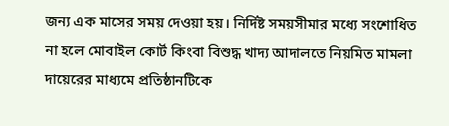জন্য এক মাসের সময় দেওয়া হয়। নির্দিষ্ট সময়সীমার মধ্যে সংশোধিত না হলে মোবাইল কোর্ট কিংবা বিশুদ্ধ খাদ্য আদালতে নিয়মিত মামলা দায়েরের মাধ্যমে প্রতিষ্ঠানটিকে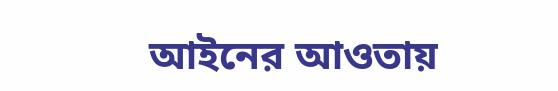আইনের আওতায়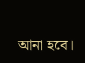আনা হবে।